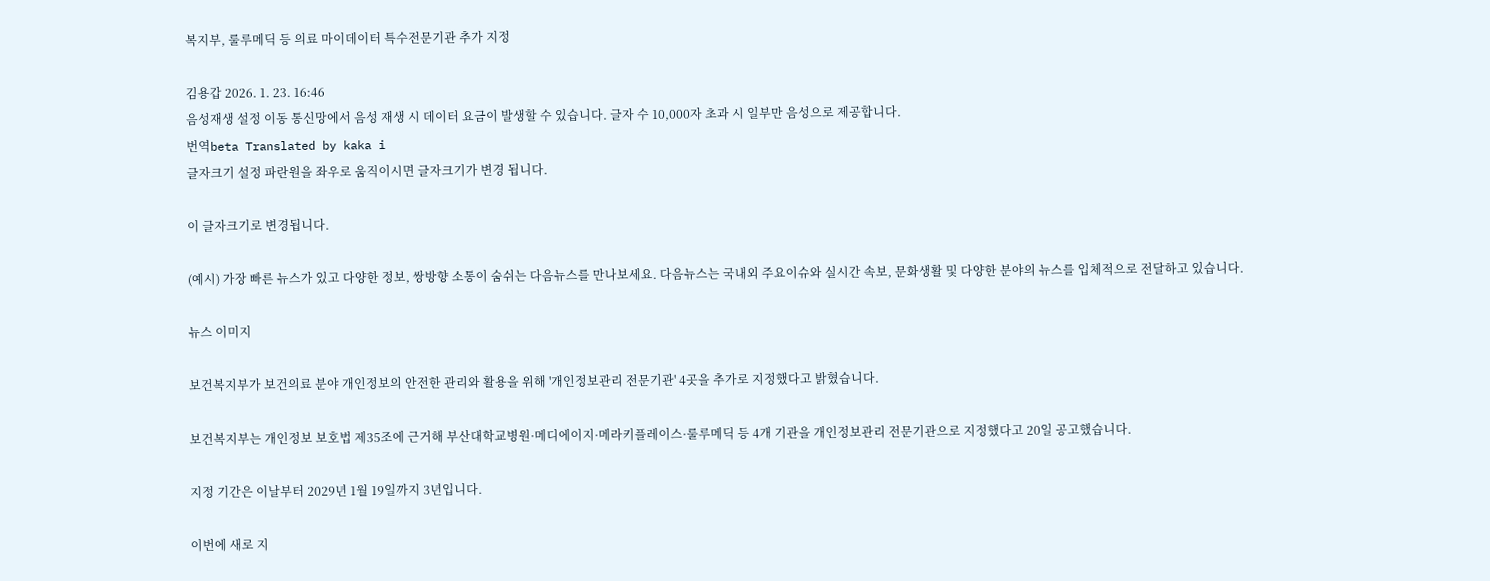복지부, 룰루메딕 등 의료 마이데이터 특수전문기관 추가 지정

김용갑 2026. 1. 23. 16:46
음성재생 설정 이동 통신망에서 음성 재생 시 데이터 요금이 발생할 수 있습니다. 글자 수 10,000자 초과 시 일부만 음성으로 제공합니다.
번역beta Translated by kaka i
글자크기 설정 파란원을 좌우로 움직이시면 글자크기가 변경 됩니다.

이 글자크기로 변경됩니다.

(예시) 가장 빠른 뉴스가 있고 다양한 정보, 쌍방향 소통이 숨쉬는 다음뉴스를 만나보세요. 다음뉴스는 국내외 주요이슈와 실시간 속보, 문화생활 및 다양한 분야의 뉴스를 입체적으로 전달하고 있습니다.

뉴스 이미지

보건복지부가 보건의료 분야 개인정보의 안전한 관리와 활용을 위해 '개인정보관리 전문기관' 4곳을 추가로 지정했다고 밝혔습니다.

보건복지부는 개인정보 보호법 제35조에 근거해 부산대학교병원·메디에이지·메라키플레이스·룰루메딕 등 4개 기관을 개인정보관리 전문기관으로 지정했다고 20일 공고했습니다.

지정 기간은 이날부터 2029년 1월 19일까지 3년입니다.

이번에 새로 지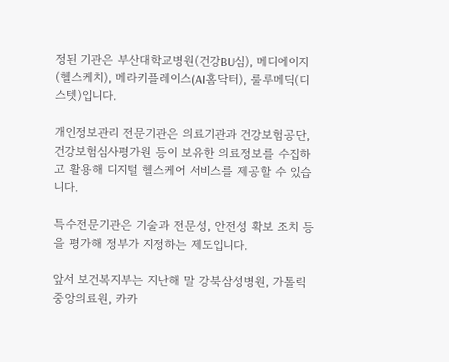정된 기관은 부산대학교병원(건강BU심), 메디에이지(헬스케치), 메라키플레이스(AI홈닥터), 룰루메딕(디스텟)입니다.

개인정보관리 전문기관은 의료기관과 건강보험공단, 건강보험심사평가원 등이 보유한 의료정보를 수집하고 활용해 디지털 헬스케어 서비스를 제공할 수 있습니다.

특수전문기관은 기술과 전문성, 안전성 확보 조치 등을 평가해 정부가 지정하는 제도입니다.

앞서 보건복지부는 지난해 말 강북삼성병원, 가톨릭중앙의료원, 카카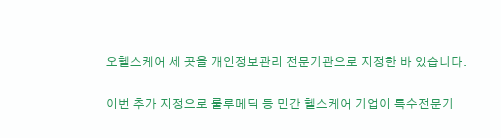오헬스케어 세 곳을 개인정보관리 전문기관으로 지정한 바 있습니다.

이번 추가 지정으로 룰루메딕 등 민간 헬스케어 기업이 특수전문기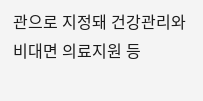관으로 지정돼 건강관리와 비대면 의료지원 등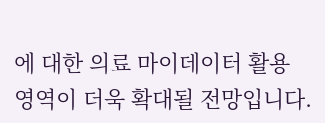에 대한 의료 마이데이터 활용 영역이 더욱 확대될 전망입니다.